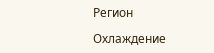Регион

Охлаждение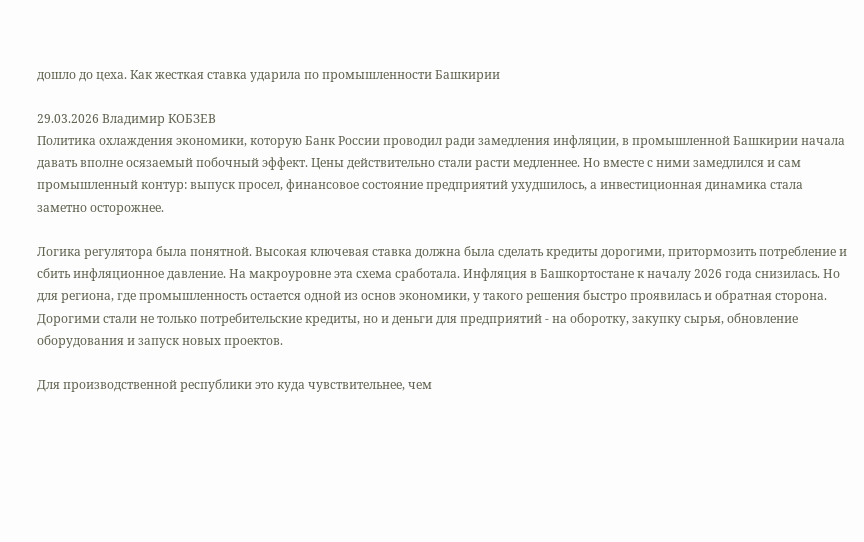дошло до цеха. Как жесткая ставка ударила по промышленности Башкирии

29.03.2026 Владимир КОБЗЕВ
Политика охлаждения экономики, которую Банк России проводил ради замедления инфляции, в промышленной Башкирии начала давать вполне осязаемый побочный эффект. Цены действительно стали расти медленнее. Но вместе с ними замедлился и сам промышленный контур: выпуск просел, финансовое состояние предприятий ухудшилось, а инвестиционная динамика стала заметно осторожнее.

Логика регулятора была понятной. Высокая ключевая ставка должна была сделать кредиты дорогими, притормозить потребление и сбить инфляционное давление. На макроуровне эта схема сработала. Инфляция в Башкортостане к началу 2026 года снизилась. Но для региона, где промышленность остается одной из основ экономики, у такого решения быстро проявилась и обратная сторона. Дорогими стали не только потребительские кредиты, но и деньги для предприятий - на оборотку, закупку сырья, обновление оборудования и запуск новых проектов.

Для производственной республики это куда чувствительнее, чем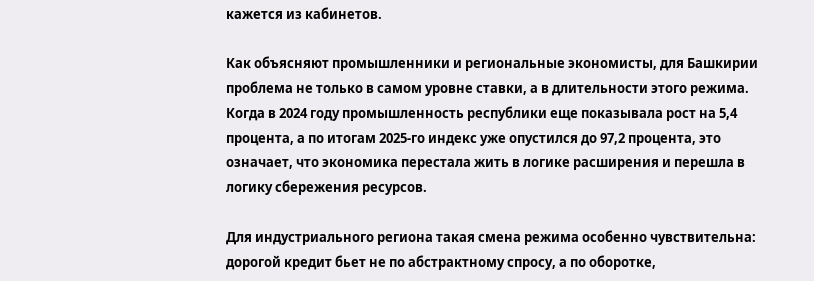кажется из кабинетов.

Как объясняют промышленники и региональные экономисты, для Башкирии проблема не только в самом уровне ставки, а в длительности этого режима. Когда в 2024 году промышленность республики еще показывала рост на 5,4 процента, а по итогам 2025-го индекс уже опустился до 97,2 процента, это означает, что экономика перестала жить в логике расширения и перешла в логику сбережения ресурсов.

Для индустриального региона такая смена режима особенно чувствительна: дорогой кредит бьет не по абстрактному спросу, а по оборотке,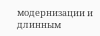модернизации и длинным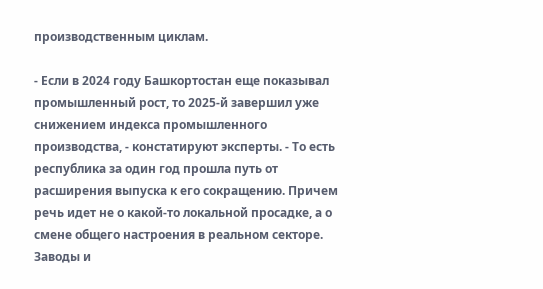производственным циклам.

- Если в 2024 году Башкортостан еще показывал промышленный рост, то 2025-й завершил уже снижением индекса промышленного производства, - констатируют эксперты. - То есть республика за один год прошла путь от расширения выпуска к его сокращению. Причем речь идет не о какой-то локальной просадке, а о смене общего настроения в реальном секторе. Заводы и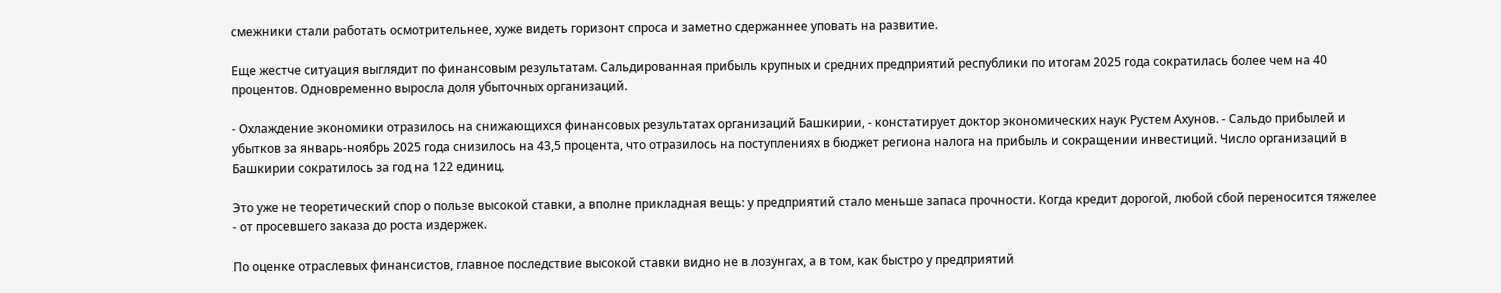смежники стали работать осмотрительнее, хуже видеть горизонт спроса и заметно сдержаннее уповать на развитие.

Еще жестче ситуация выглядит по финансовым результатам. Сальдированная прибыль крупных и средних предприятий республики по итогам 2025 года сократилась более чем на 40 процентов. Одновременно выросла доля убыточных организаций.

- Охлаждение экономики отразилось на снижающихся финансовых результатах организаций Башкирии, - констатирует доктор экономических наук Рустем Ахунов. - Сальдо прибылей и убытков за январь-ноябрь 2025 года снизилось на 43,5 процента, что отразилось на поступлениях в бюджет региона налога на прибыль и сокращении инвестиций. Число организаций в Башкирии сократилось за год на 122 единиц.

Это уже не теоретический спор о пользе высокой ставки, а вполне прикладная вещь: у предприятий стало меньше запаса прочности. Когда кредит дорогой, любой сбой переносится тяжелее - от просевшего заказа до роста издержек.

По оценке отраслевых финансистов, главное последствие высокой ставки видно не в лозунгах, а в том, как быстро у предприятий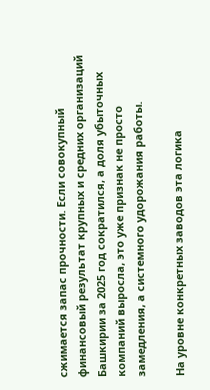сжимается запас прочности. Если совокупный финансовый результат крупных и средних организаций Башкирии за 2025 год сократился, а доля убыточных компаний выросла, это уже признак не просто замедления, а системного удорожания работы.

На уровне конкретных заводов эта логика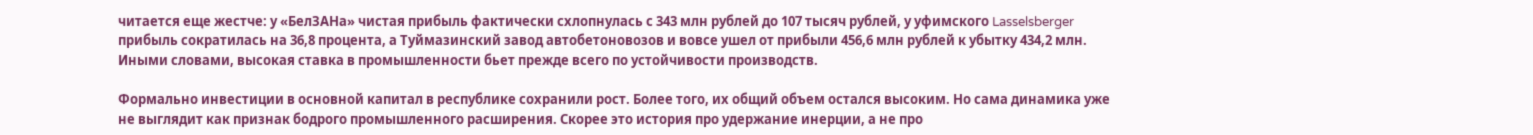читается еще жестче: у «БелЗАНа» чистая прибыль фактически схлопнулась с 343 млн рублей до 107 тысяч рублей, у уфимского Lasselsberger прибыль сократилась на 36,8 процента, а Туймазинский завод автобетоновозов и вовсе ушел от прибыли 456,6 млн рублей к убытку 434,2 млн. Иными словами, высокая ставка в промышленности бьет прежде всего по устойчивости производств.

Формально инвестиции в основной капитал в республике сохранили рост. Более того, их общий объем остался высоким. Но сама динамика уже не выглядит как признак бодрого промышленного расширения. Скорее это история про удержание инерции, а не про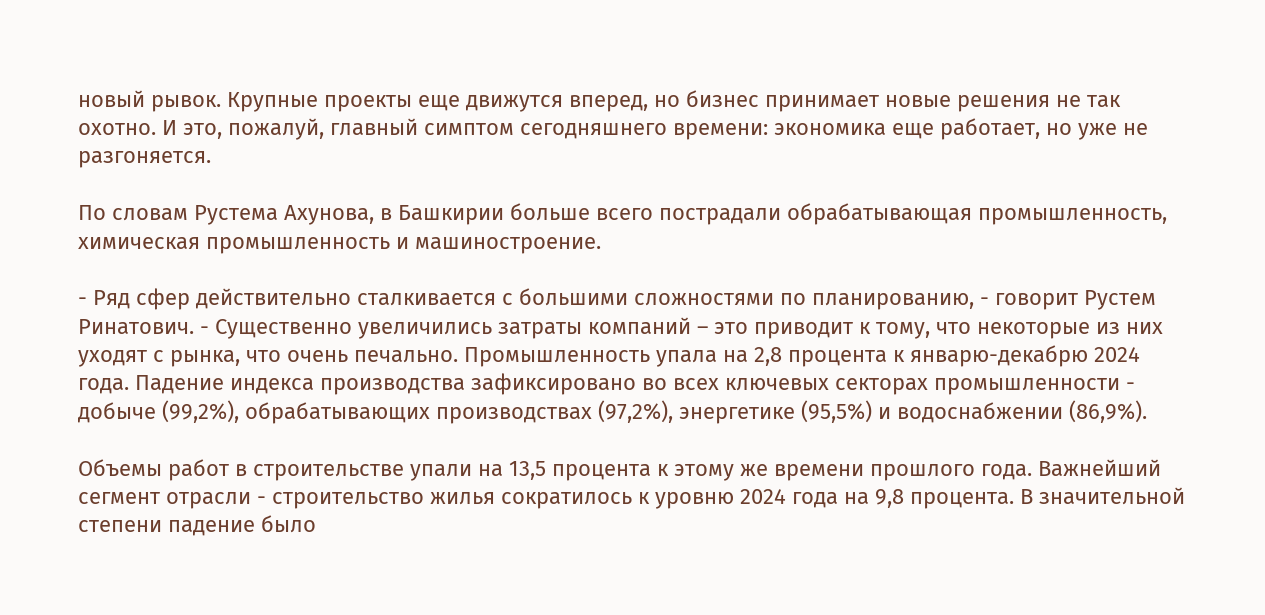новый рывок. Крупные проекты еще движутся вперед, но бизнес принимает новые решения не так охотно. И это, пожалуй, главный симптом сегодняшнего времени: экономика еще работает, но уже не разгоняется.

По словам Рустема Ахунова, в Башкирии больше всего пострадали обрабатывающая промышленность, химическая промышленность и машиностроение.

- Ряд сфер действительно сталкивается с большими сложностями по планированию, - говорит Рустем Ринатович. - Существенно увеличились затраты компаний – это приводит к тому, что некоторые из них уходят с рынка, что очень печально. Промышленность упала на 2,8 процента к январю-декабрю 2024 года. Падение индекса производства зафиксировано во всех ключевых секторах промышленности - добыче (99,2%), обрабатывающих производствах (97,2%), энергетике (95,5%) и водоснабжении (86,9%).

Объемы работ в строительстве упали на 13,5 процента к этому же времени прошлого года. Важнейший сегмент отрасли - строительство жилья сократилось к уровню 2024 года на 9,8 процента. В значительной степени падение было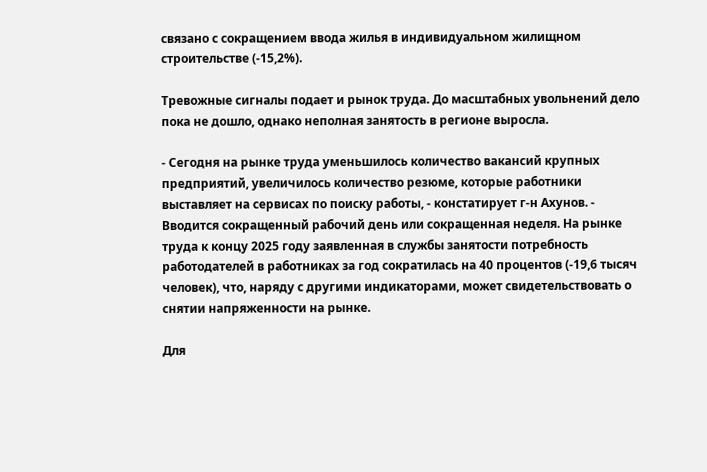связано с сокращением ввода жилья в индивидуальном жилищном строительстве (-15,2%).

Тревожные сигналы подает и рынок труда. До масштабных увольнений дело пока не дошло, однако неполная занятость в регионе выросла.

- Сегодня на рынке труда уменьшилось количество вакансий крупных предприятий, увеличилось количество резюме, которые работники выставляет на сервисах по поиску работы, - констатирует г-н Ахунов. - Вводится сокращенный рабочий день или сокращенная неделя. На рынке труда к концу 2025 году заявленная в службы занятости потребность работодателей в работниках за год сократилась на 40 процентов (-19,6 тысяч человек), что, наряду с другими индикаторами, может свидетельствовать о снятии напряженности на рынке.

Для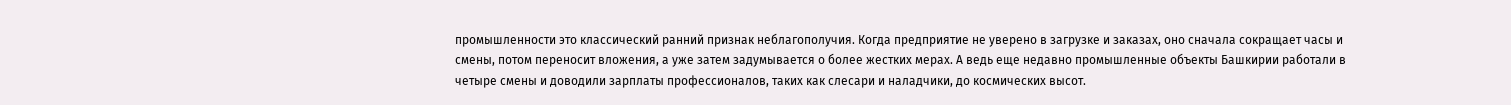промышленности это классический ранний признак неблагополучия. Когда предприятие не уверено в загрузке и заказах, оно сначала сокращает часы и смены, потом переносит вложения, а уже затем задумывается о более жестких мерах. А ведь еще недавно промышленные объекты Башкирии работали в четыре смены и доводили зарплаты профессионалов, таких как слесари и наладчики, до космических высот.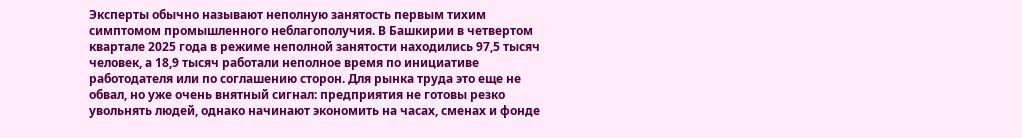Эксперты обычно называют неполную занятость первым тихим симптомом промышленного неблагополучия. В Башкирии в четвертом квартале 2025 года в режиме неполной занятости находились 97,5 тысяч человек, а 18,9 тысяч работали неполное время по инициативе работодателя или по соглашению сторон. Для рынка труда это еще не обвал, но уже очень внятный сигнал: предприятия не готовы резко увольнять людей, однако начинают экономить на часах, сменах и фонде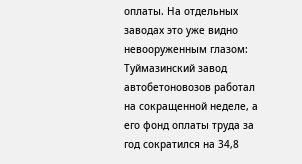оплаты. На отдельных заводах это уже видно невооруженным глазом: Туймазинский завод автобетоновозов работал на сокращенной неделе, а его фонд оплаты труда за год сократился на 34,8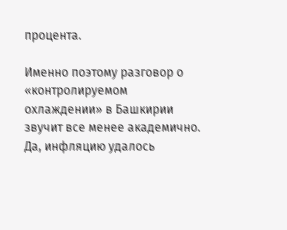процента.

Именно поэтому разговор о «контролируемом охлаждении» в Башкирии звучит все менее академично. Да, инфляцию удалось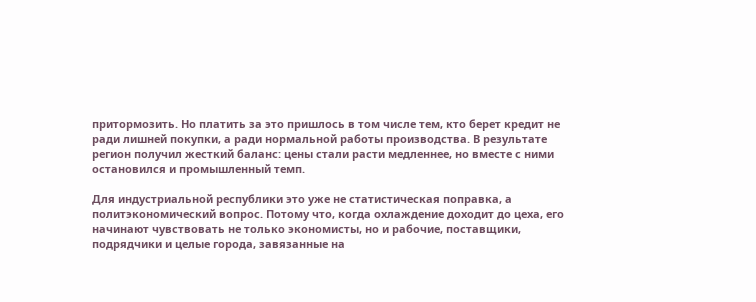притормозить. Но платить за это пришлось в том числе тем, кто берет кредит не ради лишней покупки, а ради нормальной работы производства. В результате регион получил жесткий баланс: цены стали расти медленнее, но вместе с ними остановился и промышленный темп.

Для индустриальной республики это уже не статистическая поправка, а политэкономический вопрос. Потому что, когда охлаждение доходит до цеха, его начинают чувствовать не только экономисты, но и рабочие, поставщики, подрядчики и целые города, завязанные на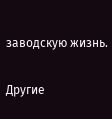заводскую жизнь.

Другие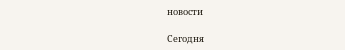новости

Сегодня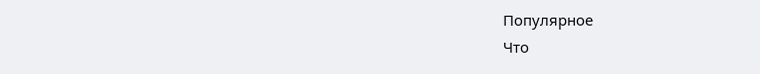Популярное
Что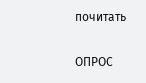почитать

ОПРОС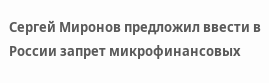Сергей Миронов предложил ввести в России запрет микрофинансовых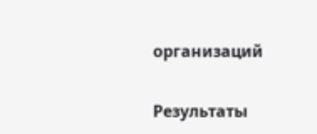организаций

Результаты